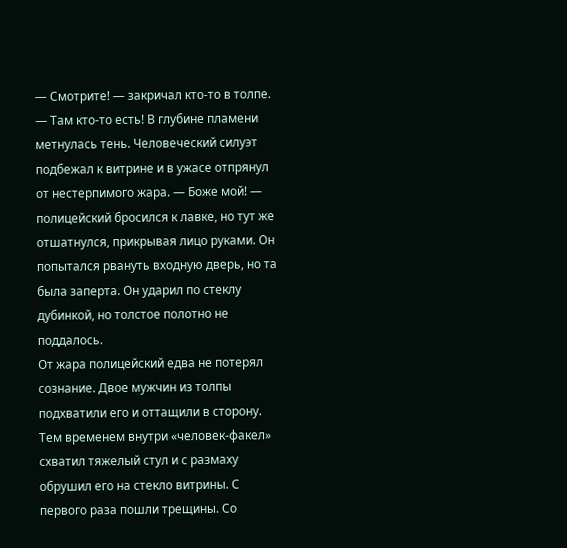— Смотрите! — закричал кто-то в толпе. — Там кто-то есть! В глубине пламени метнулась тень. Человеческий силуэт подбежал к витрине и в ужасе отпрянул от нестерпимого жара. — Боже мой! — полицейский бросился к лавке, но тут же отшатнулся, прикрывая лицо руками. Он попытался рвануть входную дверь, но та была заперта. Он ударил по стеклу дубинкой, но толстое полотно не поддалось.
От жара полицейский едва не потерял сознание. Двое мужчин из толпы подхватили его и оттащили в сторону. Тем временем внутри «человек-факел» схватил тяжелый стул и с размаху обрушил его на стекло витрины. С первого раза пошли трещины. Со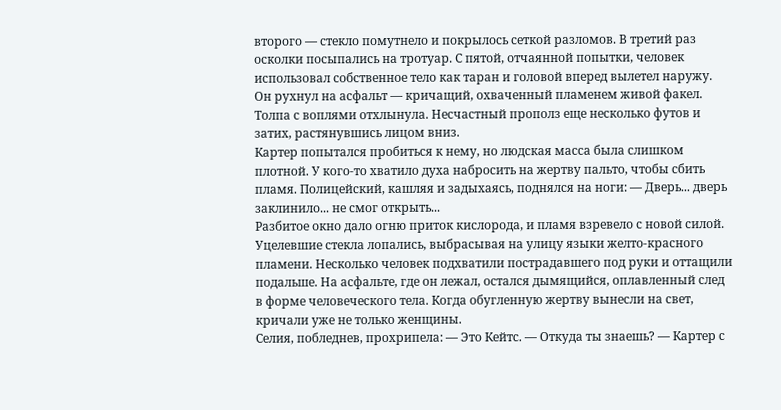второго — стекло помутнело и покрылось сеткой разломов. В третий раз осколки посыпались на тротуар. С пятой, отчаянной попытки, человек использовал собственное тело как таран и головой вперед вылетел наружу.
Он рухнул на асфальт — кричащий, охваченный пламенем живой факел. Толпа с воплями отхлынула. Несчастный прополз еще несколько футов и затих, растянувшись лицом вниз.
Картер попытался пробиться к нему, но людская масса была слишком плотной. У кого-то хватило духа набросить на жертву пальто, чтобы сбить пламя. Полицейский, кашляя и задыхаясь, поднялся на ноги: — Дверь... дверь заклинило... не смог открыть...
Разбитое окно дало огню приток кислорода, и пламя взревело с новой силой. Уцелевшие стекла лопались, выбрасывая на улицу языки желто-красного пламени. Несколько человек подхватили пострадавшего под руки и оттащили подальше. На асфальте, где он лежал, остался дымящийся, оплавленный след в форме человеческого тела. Когда обугленную жертву вынесли на свет, кричали уже не только женщины.
Селия, побледнев, прохрипела: — Это Кейтс. — Откуда ты знаешь? — Картер с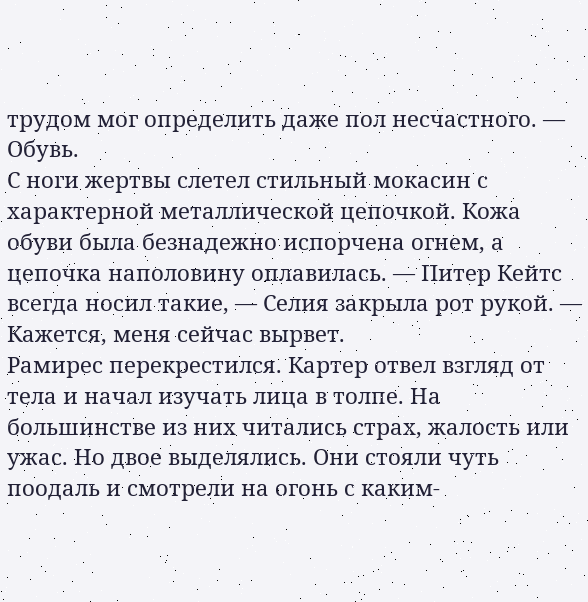трудом мог определить даже пол несчастного. — Обувь.
С ноги жертвы слетел стильный мокасин с характерной металлической цепочкой. Кожа обуви была безнадежно испорчена огнем, а цепочка наполовину оплавилась. — Питер Кейтс всегда носил такие, — Селия закрыла рот рукой. — Кажется, меня сейчас вырвет.
Рамирес перекрестился. Картер отвел взгляд от тела и начал изучать лица в толпе. На большинстве из них читались страх, жалость или ужас. Но двое выделялись. Они стояли чуть поодаль и смотрели на огонь с каким-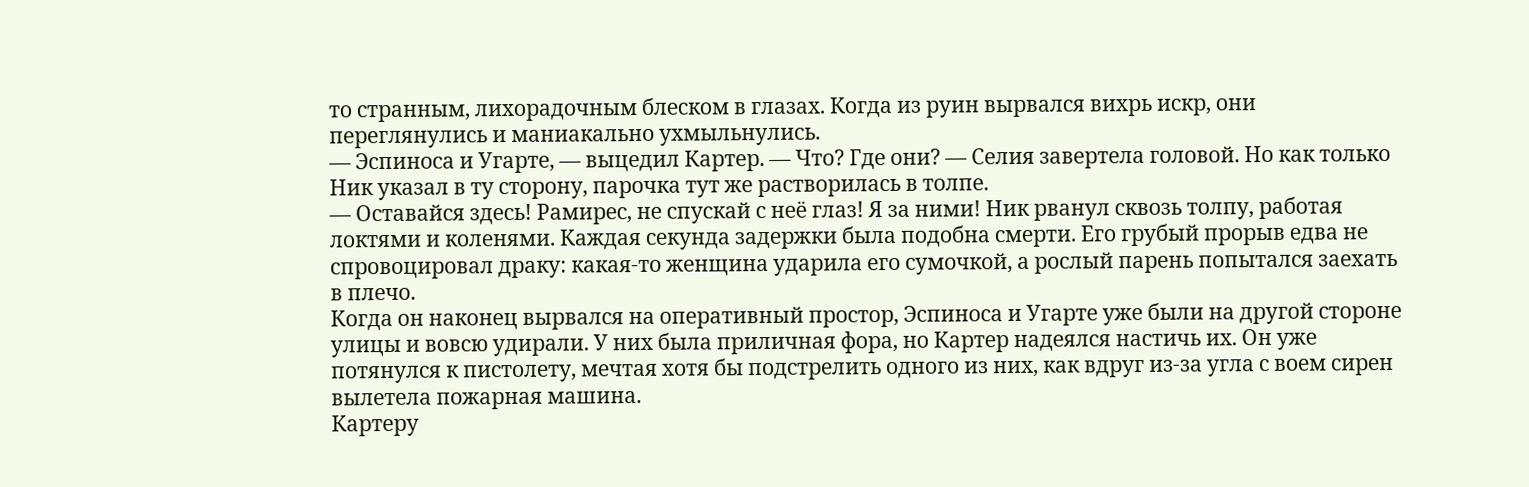то странным, лихорадочным блеском в глазах. Когда из руин вырвался вихрь искр, они переглянулись и маниакально ухмыльнулись.
— Эспиноса и Угарте, — выцедил Картер. — Что? Где они? — Селия завертела головой. Но как только Ник указал в ту сторону, парочка тут же растворилась в толпе.
— Оставайся здесь! Рамирес, не спускай с неё глаз! Я за ними! Ник рванул сквозь толпу, работая локтями и коленями. Каждая секунда задержки была подобна смерти. Его грубый прорыв едва не спровоцировал драку: какая-то женщина ударила его сумочкой, а рослый парень попытался заехать в плечо.
Когда он наконец вырвался на оперативный простор, Эспиноса и Угарте уже были на другой стороне улицы и вовсю удирали. У них была приличная фора, но Картер надеялся настичь их. Он уже потянулся к пистолету, мечтая хотя бы подстрелить одного из них, как вдруг из-за угла с воем сирен вылетела пожарная машина.
Картеру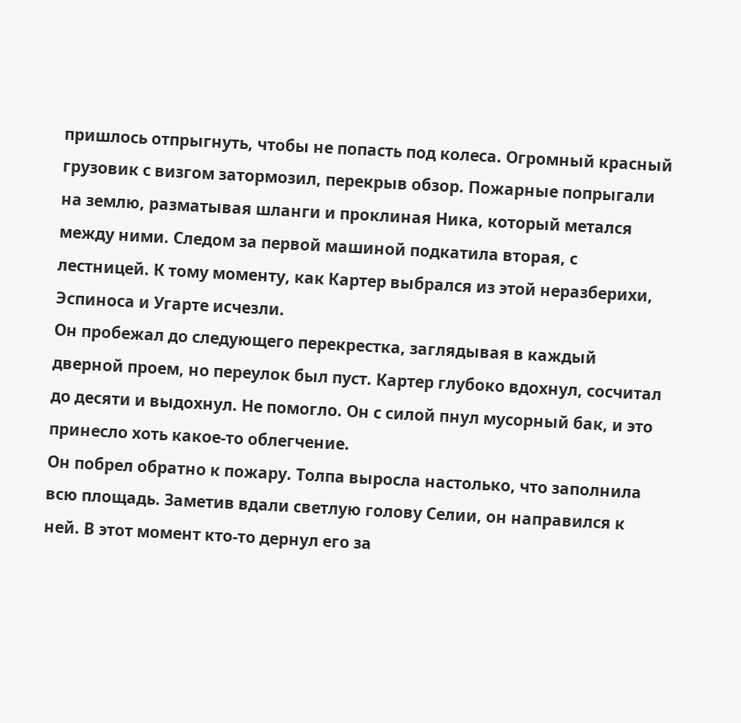пришлось отпрыгнуть, чтобы не попасть под колеса. Огромный красный грузовик с визгом затормозил, перекрыв обзор. Пожарные попрыгали на землю, разматывая шланги и проклиная Ника, который метался между ними. Следом за первой машиной подкатила вторая, с лестницей. К тому моменту, как Картер выбрался из этой неразберихи, Эспиноса и Угарте исчезли.
Он пробежал до следующего перекрестка, заглядывая в каждый дверной проем, но переулок был пуст. Картер глубоко вдохнул, сосчитал до десяти и выдохнул. Не помогло. Он с силой пнул мусорный бак, и это принесло хоть какое-то облегчение.
Он побрел обратно к пожару. Толпа выросла настолько, что заполнила всю площадь. Заметив вдали светлую голову Селии, он направился к ней. В этот момент кто-то дернул его за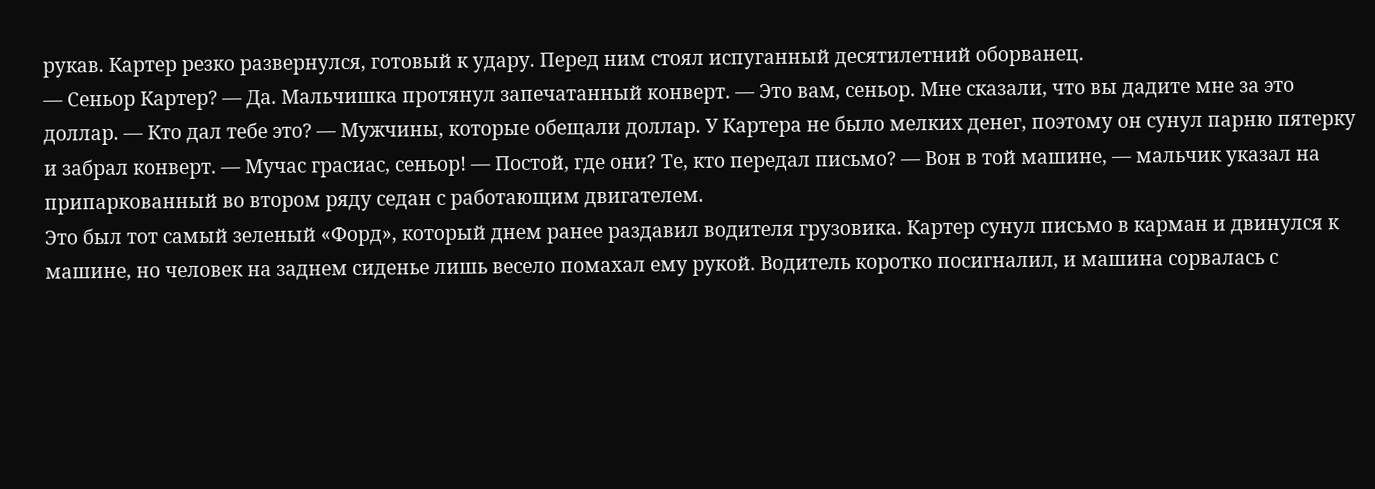рукав. Картер резко развернулся, готовый к удару. Перед ним стоял испуганный десятилетний оборванец.
— Сеньор Картер? — Да. Мальчишка протянул запечатанный конверт. — Это вам, сеньор. Мне сказали, что вы дадите мне за это доллар. — Кто дал тебе это? — Мужчины, которые обещали доллар. У Картера не было мелких денег, поэтому он сунул парню пятерку и забрал конверт. — Мучас грасиас, сеньор! — Постой, где они? Те, кто передал письмо? — Вон в той машине, — мальчик указал на припаркованный во втором ряду седан с работающим двигателем.
Это был тот самый зеленый «Форд», который днем ранее раздавил водителя грузовика. Картер сунул письмо в карман и двинулся к машине, но человек на заднем сиденье лишь весело помахал ему рукой. Водитель коротко посигналил, и машина сорвалась с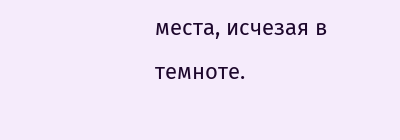места, исчезая в темноте.